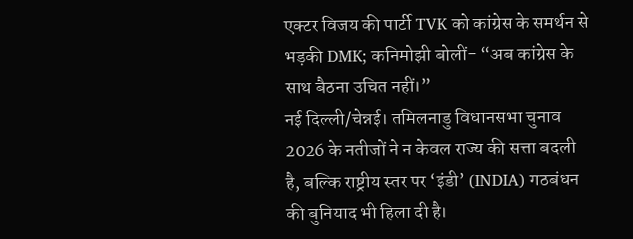एक्टर विजय की पार्टी TVK को कांग्रेस के समर्थन से भड़की DMK; कनिमोझी बोलीं- “अब कांग्रेस के साथ बैठना उचित नहीं।”
नई दिल्ली/चेन्नई। तमिलनाडु विधानसभा चुनाव 2026 के नतीजों ने न केवल राज्य की सत्ता बदली है, बल्कि राष्ट्रीय स्तर पर ‘इंडी’ (INDIA) गठबंधन की बुनियाद भी हिला दी है।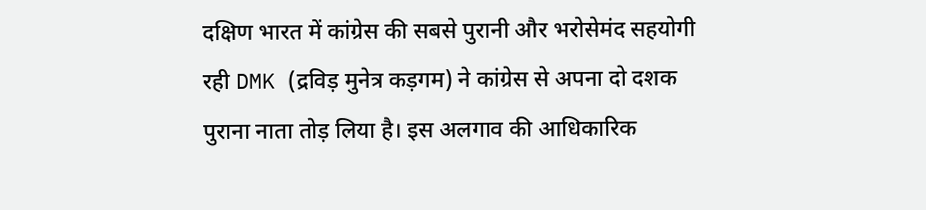दक्षिण भारत में कांग्रेस की सबसे पुरानी और भरोसेमंद सहयोगी रही DMK (द्रविड़ मुनेत्र कड़गम) ने कांग्रेस से अपना दो दशक पुराना नाता तोड़ लिया है। इस अलगाव की आधिकारिक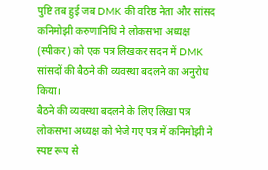पुष्टि तब हुई जब DMK की वरिष्ठ नेता और सांसद कनिमोझी करुणानिधि ने लोकसभा अध्यक्ष (स्पीकर) को एक पत्र लिखकर सदन में DMK सांसदों की बैठने की व्यवस्था बदलने का अनुरोध किया।
बैठने की व्यवस्था बदलने के लिए लिखा पत्र
लोकसभा अध्यक्ष को भेजे गए पत्र में कनिमोझी ने स्पष्ट रूप से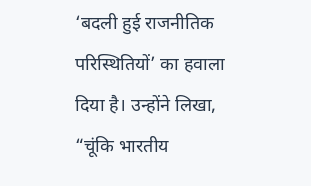‘बदली हुई राजनीतिक परिस्थितियों’ का हवाला दिया है। उन्होंने लिखा, “चूंकि भारतीय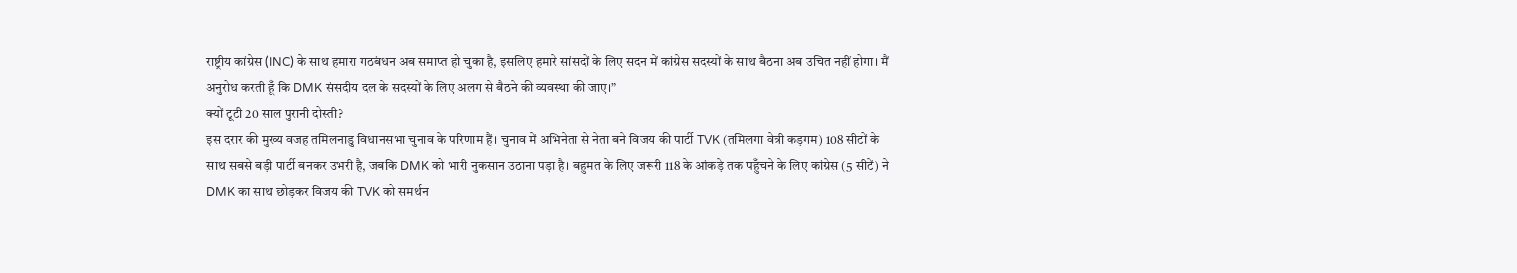राष्ट्रीय कांग्रेस (INC) के साथ हमारा गठबंधन अब समाप्त हो चुका है, इसलिए हमारे सांसदों के लिए सदन में कांग्रेस सदस्यों के साथ बैठना अब उचित नहीं होगा। मैं अनुरोध करती हूँ कि DMK संसदीय दल के सदस्यों के लिए अलग से बैठने की व्यवस्था की जाए।”
क्यों टूटी 20 साल पुरानी दोस्ती?
इस दरार की मुख्य वजह तमिलनाडु विधानसभा चुनाव के परिणाम हैं। चुनाव में अभिनेता से नेता बने विजय की पार्टी TVK (तमिलगा वेत्री कड़गम) 108 सीटों के साथ सबसे बड़ी पार्टी बनकर उभरी है, जबकि DMK को भारी नुकसान उठाना पड़ा है। बहुमत के लिए जरूरी 118 के आंकड़े तक पहुँचने के लिए कांग्रेस (5 सीटें) ने DMK का साथ छोड़कर विजय की TVK को समर्थन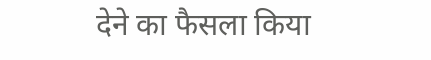देने का फैसला किया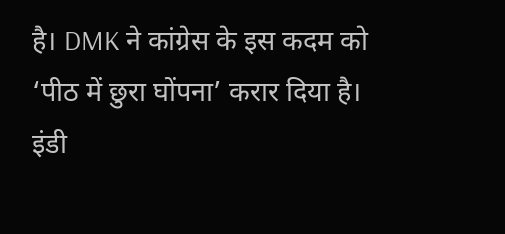है। DMK ने कांग्रेस के इस कदम को ‘पीठ में छुरा घोंपना’ करार दिया है।
इंडी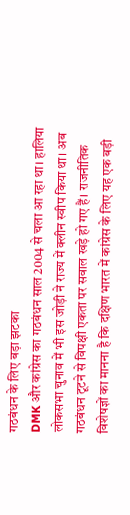गठबंधन के लिए बड़ा झटका
DMK और कांग्रेस का गठबंधन साल 2004 से चला आ रहा था। हालिया लोकसभा चुनाव में भी इस जोड़ी ने राज्य में क्लीन स्वीप किया था। अब गठबंधन टूटने से विपक्षी एकता पर सवाल खड़े हो गए हैं। राजनीतिक विशेषज्ञों का मानना है कि दक्षिण भारत में कांग्रेस के लिए यह एक बड़ी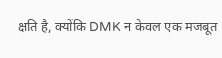क्षति है, क्योंकि DMK न केवल एक मजबूत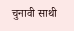चुनावी साथी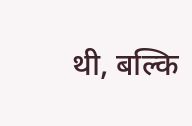थी, बल्कि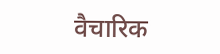वैचारिक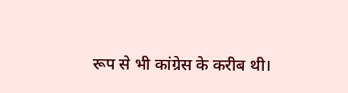रूप से भी कांग्रेस के करीब थी।